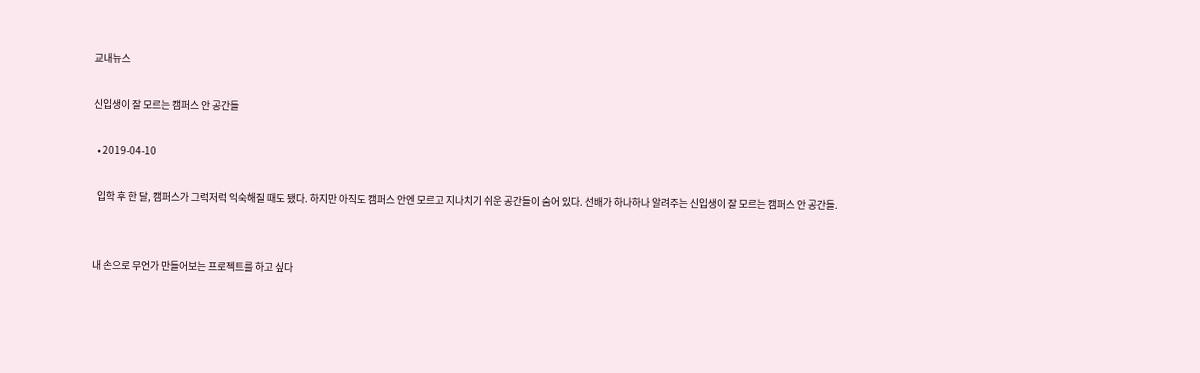교내뉴스

신입생이 잘 모르는 캠퍼스 안 공간들

  • 2019-04-10

  입학 후 한 달, 캠퍼스가 그럭저럭 익숙해질 때도 됐다. 하지만 아직도 캠퍼스 안엔 모르고 지나치기 쉬운 공간들이 숨어 있다. 선배가 하나하나 알려주는 신입생이 잘 모르는 캠퍼스 안 공간들.


내 손으로 무언가 만들어보는 프로젝트를 하고 싶다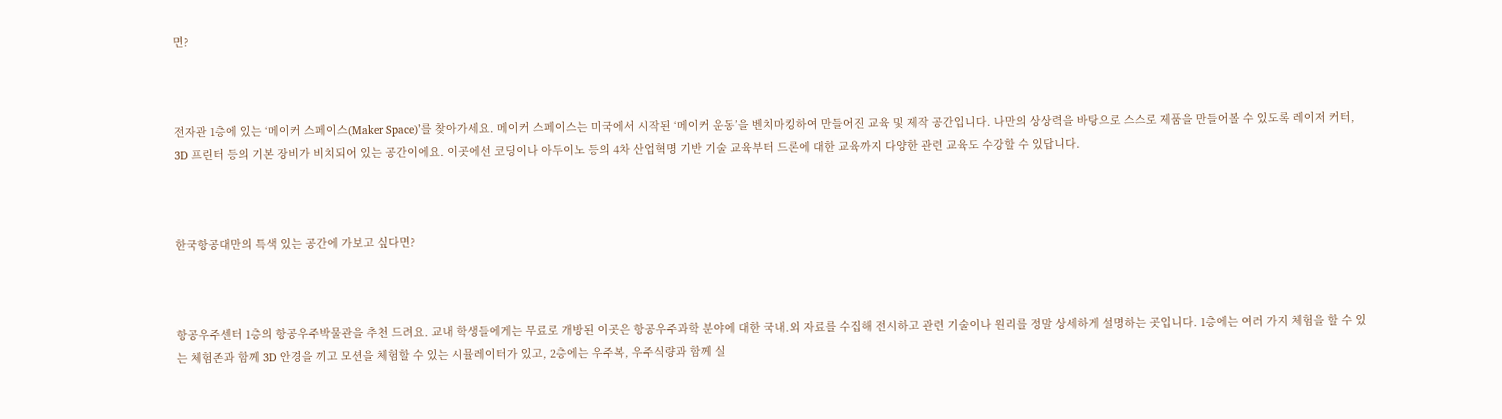면?



전자관 1층에 있는 ‘메이커 스페이스(Maker Space)’를 찾아가세요. 메이커 스페이스는 미국에서 시작된 ‘메이커 운동’을 벤치마킹하여 만들어진 교육 및 제작 공간입니다. 나만의 상상력을 바탕으로 스스로 제품을 만들어볼 수 있도록 레이저 커터, 3D 프린터 등의 기본 장비가 비치되어 있는 공간이에요. 이곳에선 코딩이나 아두이노 등의 4차 산업혁명 기반 기술 교육부터 드론에 대한 교육까지 다양한 관련 교육도 수강할 수 있답니다.



한국항공대만의 특색 있는 공간에 가보고 싶다면?



항공우주센터 1층의 항공우주박물관을 추천 드려요. 교내 학생들에게는 무료로 개방된 이곳은 항공우주과학 분야에 대한 국내.외 자료를 수집해 전시하고 관련 기술이나 원리를 정말 상세하게 설명하는 곳입니다. 1층에는 여러 가지 체험을 할 수 있는 체험존과 함께 3D 안경을 끼고 모션을 체험할 수 있는 시뮬레이터가 있고, 2층에는 우주복, 우주식량과 함께 실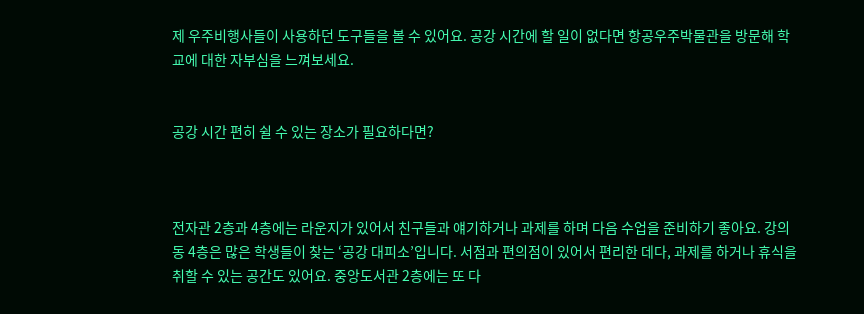제 우주비행사들이 사용하던 도구들을 볼 수 있어요. 공강 시간에 할 일이 없다면 항공우주박물관을 방문해 학교에 대한 자부심을 느껴보세요.


공강 시간 편히 쉴 수 있는 장소가 필요하다면?



전자관 2층과 4층에는 라운지가 있어서 친구들과 얘기하거나 과제를 하며 다음 수업을 준비하기 좋아요. 강의동 4층은 많은 학생들이 찾는 ‘공강 대피소’입니다. 서점과 편의점이 있어서 편리한 데다, 과제를 하거나 휴식을 취할 수 있는 공간도 있어요. 중앙도서관 2층에는 또 다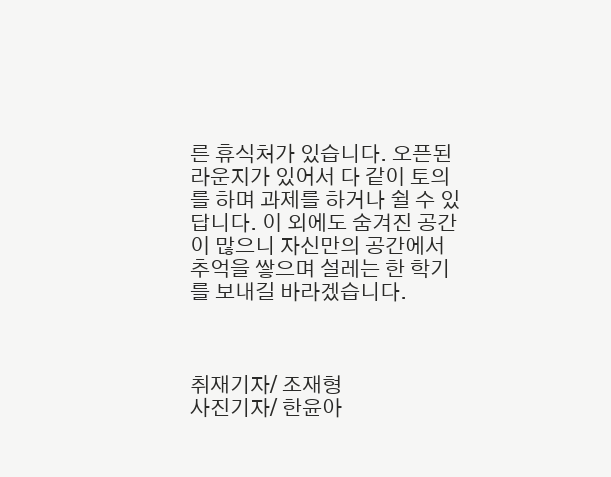른 휴식처가 있습니다. 오픈된 라운지가 있어서 다 같이 토의를 하며 과제를 하거나 쉴 수 있답니다. 이 외에도 숨겨진 공간이 많으니 자신만의 공간에서 추억을 쌓으며 설레는 한 학기를 보내길 바라겠습니다.



취재기자/ 조재형
사진기자/ 한윤아